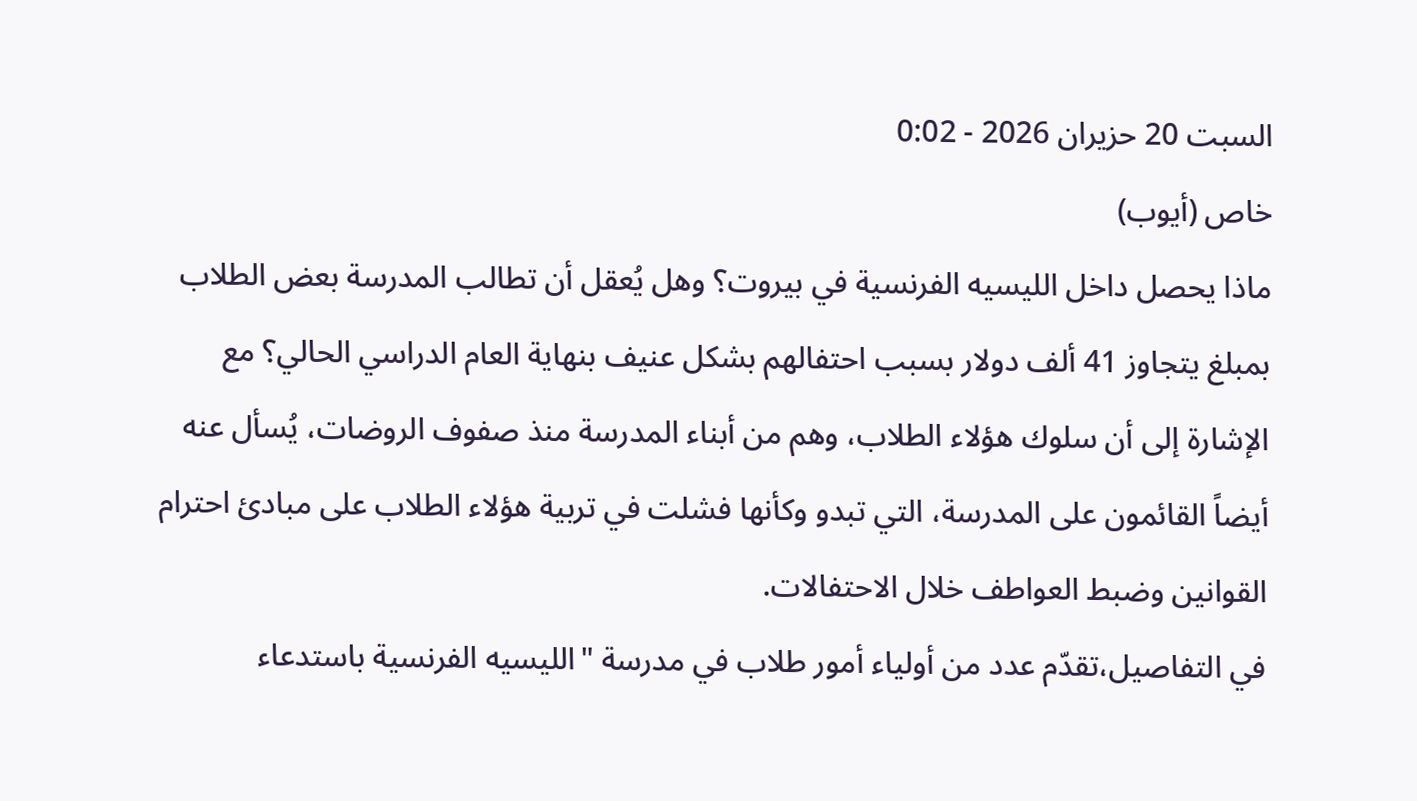السبت 20 حزيران 2026 - 0:02
خاص (أيوب)
ماذا يحصل داخل الليسيه الفرنسية في بيروت؟ وهل يُعقل أن تطالب المدرسة بعض الطلاب بمبلغ يتجاوز 41 ألف دولار بسبب احتفالهم بشكل عنيف بنهاية العام الدراسي الحالي؟ مع الإشارة إلى أن سلوك هؤلاء الطلاب، وهم من أبناء المدرسة منذ صفوف الروضات، يُسأل عنه أيضاً القائمون على المدرسة، التي تبدو وكأنها فشلت في تربية هؤلاء الطلاب على مبادئ احترام القوانين وضبط العواطف خلال الاحتفالات.
في التفاصيل،تقدّم عدد من أولياء أمور طلاب في مدرسة "الليسيه الفرنسية باستدعاء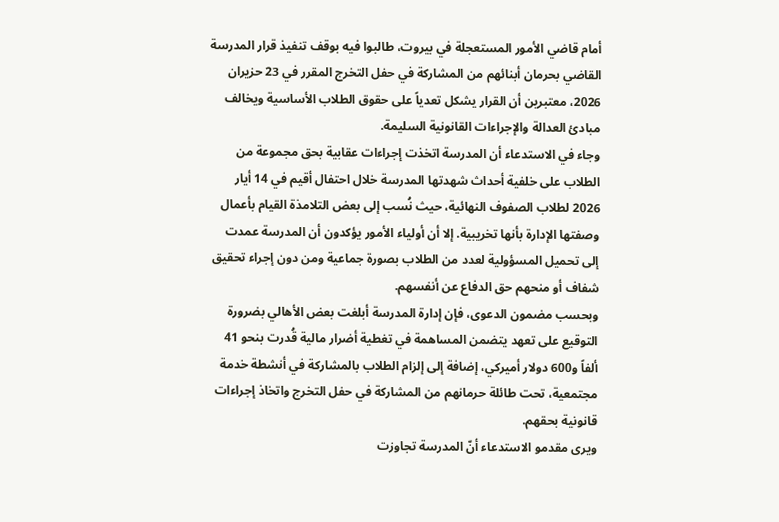أمام قاضي الأمور المستعجلة في بيروت، طالبوا فيه بوقف تنفيذ قرار المدرسة القاضي بحرمان أبنائهم من المشاركة في حفل التخرج المقرر في 23 حزيران 2026، معتبرين أن القرار يشكل تعدياً على حقوق الطلاب الأساسية ويخالف مبادئ العدالة والإجراءات القانونية السليمة.
وجاء في الاستدعاء أن المدرسة اتخذت إجراءات عقابية بحق مجموعة من الطلاب على خلفية أحداث شهدتها المدرسة خلال احتفال أقيم في 14 أيار 2026 لطلاب الصفوف النهائية، حيث نُسب إلى بعض التلامذة القيام بأعمال وصفتها الإدارة بأنها تخريبية. إلا أن أولياء الأمور يؤكدون أن المدرسة عمدت إلى تحميل المسؤولية لعدد من الطلاب بصورة جماعية ومن دون إجراء تحقيق شفاف أو منحهم حق الدفاع عن أنفسهم.
وبحسب مضمون الدعوى، فإن إدارة المدرسة أبلغت بعض الأهالي بضرورة التوقيع على تعهد يتضمن المساهمة في تغطية أضرار مالية قُدرت بنحو 41 ألفاً و600 دولار أميركي، إضافة إلى إلزام الطلاب بالمشاركة في أنشطة خدمة مجتمعية، تحت طائلة حرمانهم من المشاركة في حفل التخرج واتخاذ إجراءات قانونية بحقهم.
ويرى مقدمو الاستدعاء أنّ المدرسة تجاوزت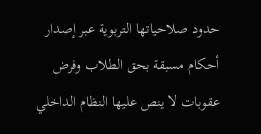حدود صلاحياتها التربوية عبر إصدار أحكام مسبقة بحق الطلاب وفرض عقوبات لا ينص عليها النظام الداخلي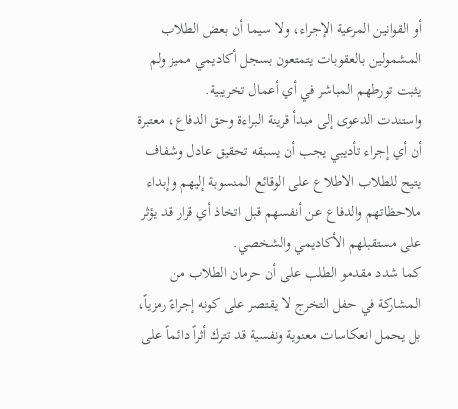أو القوانين المرعية الإجراء، ولا سيما أن بعض الطلاب المشمولين بالعقوبات يتمتعون بسجل أكاديمي مميز ولم يثبت تورطهم المباشر في أي أعمال تخريبية.
واستندت الدعوى إلى مبدأ قرينة البراءة وحق الدفاع، معتبرة أن أي إجراء تأديبي يجب أن يسبقه تحقيق عادل وشفاف يتيح للطلاب الاطلاع على الوقائع المنسوبة إليهم وإبداء ملاحظاتهم والدفاع عن أنفسهم قبل اتخاذ أي قرار قد يؤثر على مستقبلهم الأكاديمي والشخصي.
كما شدد مقدمو الطلب على أن حرمان الطلاب من المشاركة في حفل التخرج لا يقتصر على كونه إجراءً رمزياً، بل يحمل انعكاسات معنوية ونفسية قد تترك أثراً دائماً على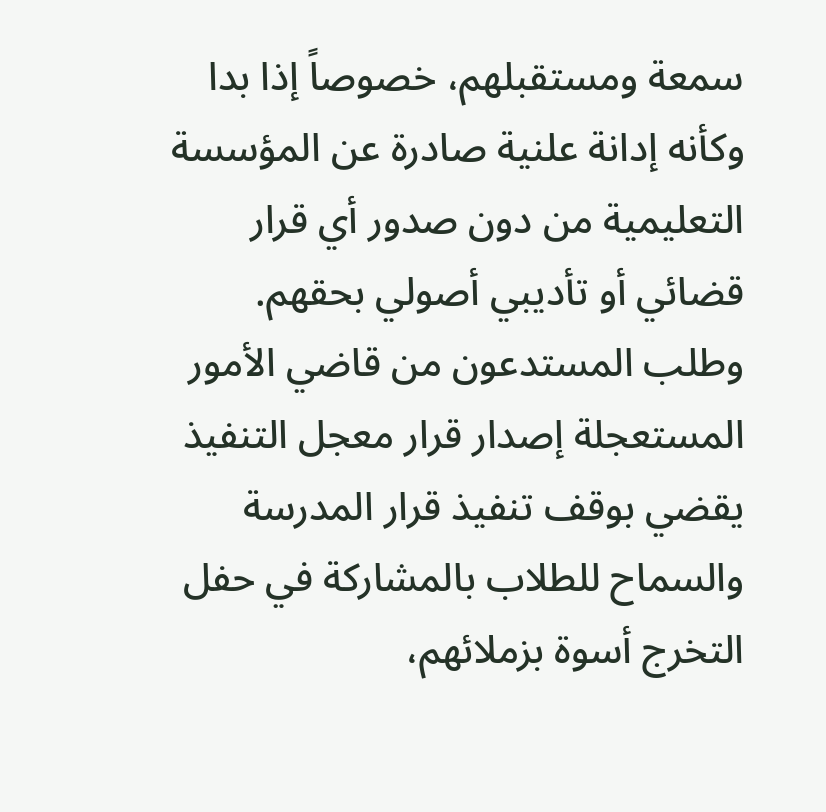سمعة ومستقبلهم، خصوصاً إذا بدا وكأنه إدانة علنية صادرة عن المؤسسة التعليمية من دون صدور أي قرار قضائي أو تأديبي أصولي بحقهم.
وطلب المستدعون من قاضي الأمور المستعجلة إصدار قرار معجل التنفيذ يقضي بوقف تنفيذ قرار المدرسة والسماح للطلاب بالمشاركة في حفل التخرج أسوة بزملائهم،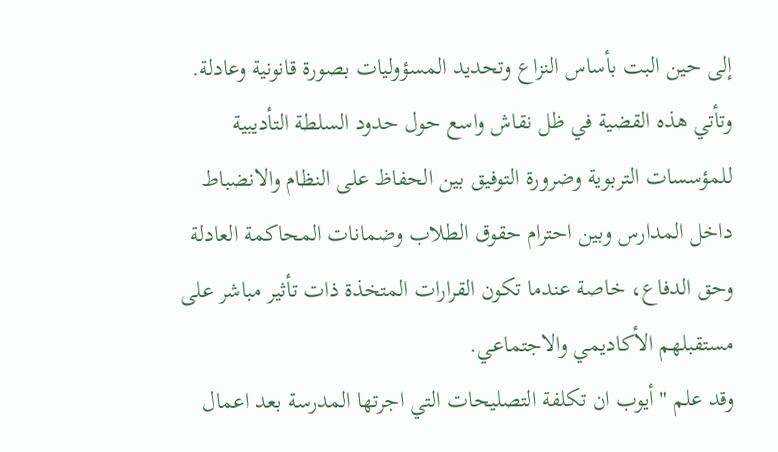إلى حين البت بأساس النزاع وتحديد المسؤوليات بصورة قانونية وعادلة.
وتأتي هذه القضية في ظل نقاش واسع حول حدود السلطة التأديبية للمؤسسات التربوية وضرورة التوفيق بين الحفاظ على النظام والانضباط داخل المدارس وبين احترام حقوق الطلاب وضمانات المحاكمة العادلة وحق الدفاع، خاصة عندما تكون القرارات المتخذة ذات تأثير مباشر على مستقبلهم الأكاديمي والاجتماعي.
وقد علم "أيوب ان تكلفة التصليحات التي اجرتها المدرسة بعد اعمال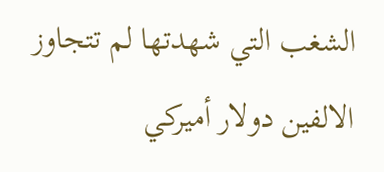الشغب التي شهدتها لم تتجاوز الالفين دولار أميركي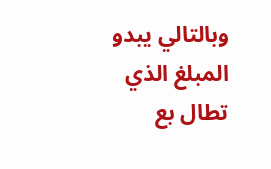وبالتالي يبدو المبلغ الذي تطال بع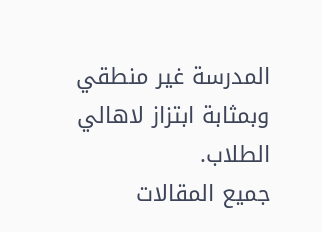المدرسة غير منطقي وبمثابة ابتزاز لاهالي الطلاب.
جميع المقالات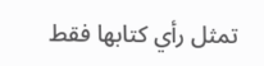تمثل رأي كتابها فقط